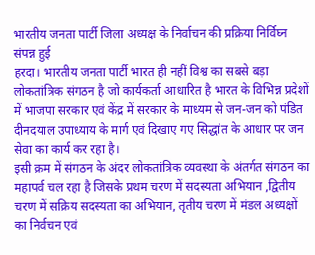भारतीय जनता पार्टी जिला अध्यक्ष के निर्वाचन की प्रक्रिया निर्विघ्न संपन्न हुई
हरदा। भारतीय जनता पार्टी भारत ही नहीं विश्व का सबसे बड़ा लोकतांत्रिक संगठन है जो कार्यकर्ता आधारित है भारत के विभिन्न प्रदेशों में भाजपा सरकार एवं केंद्र में सरकार के माध्यम से जन-जन को पंडित दीनदयाल उपाध्याय के मार्ग एवं दिखाए गए सिद्धांत के आधार पर जन सेवा का कार्य कर रहा है।
इसी क्रम में संगठन के अंदर लोकतांत्रिक व्यवस्था के अंतर्गत संगठन का महापर्व चल रहा है जिसके प्रथम चरण में सदस्यता अभियान ,द्वितीय चरण में सक्रिय सदस्यता का अभियान, तृतीय चरण में मंडल अध्यक्षों का निर्वचन एवं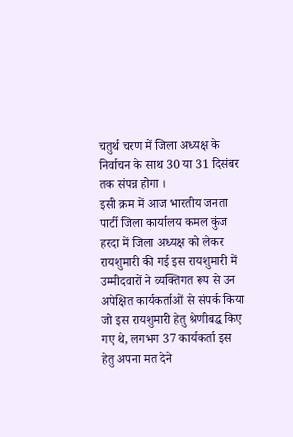चतुर्थ चरण में जिला अध्यक्ष के निर्वाचन के साथ 30 या 31 दिसंबर तक संपन्न होगा ।
इसी क्रम में आज भारतीय जनता पार्टी जिला कार्यालय कमल कुंज हरदा में जिला अध्यक्ष को लेकर रायशुमारी की गई इस रायशुमारी में उम्मीदवारों ने व्यक्तिगत रूप से उन अपेक्षित कार्यकर्ताओं से संपर्क किया जो इस रायशुमारी हेतु श्रेणीबद्ध किए गए थे, लगभग 37 कार्यकर्ता इस हेतु अपना मत देने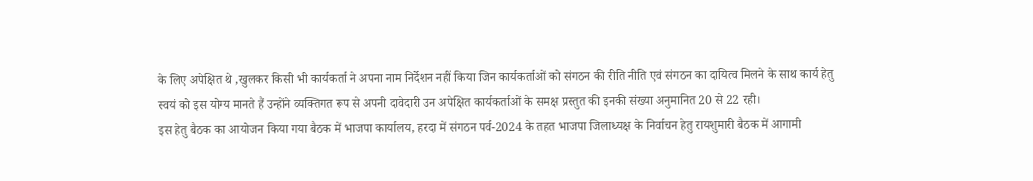के लिए अपेक्षित थे ,खुलकर किसी भी कार्यकर्ता ने अपना नाम निर्देशन नहीं किया जिन कार्यकर्ताओं को संगठन की रीति नीति एवं संगठन का दायित्व मिलने के साथ कार्य हेतु स्वयं को इस योग्य मानते हैं उन्होंने व्यक्तिगत रूप से अपनी दावेदारी उन अपेक्षित कार्यकर्ताओं के समक्ष प्रस्तुत की इनकी संख्या अनुमानित 20 से 22 रही।
इस हेतु बैठक का आयोजन किया गया बैठक में भाजपा कार्यालय, हरदा में संगठन पर्व-2024 के तहत भाजपा जिलाध्यक्ष के निर्वाचन हेतु रायशुमारी बैठक में आगामी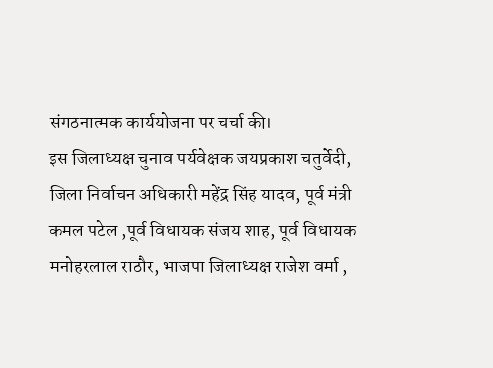संगठनात्मक कार्ययोजना पर चर्चा की।
इस जिलाध्यक्ष चुनाव पर्यवेक्षक जयप्रकाश चतुर्वेदी, जिला निर्वाचन अधिकारी महेंद्र सिंह यादव, पूर्व मंत्री कमल पटेल ,पूर्व विधायक संजय शाह, पूर्व विधायक मनोहरलाल राठौर, भाजपा जिलाध्यक्ष राजेश वर्मा ,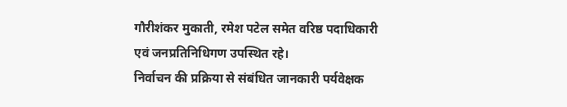गौरीशंकर मुकाती, रमेश पटेल समेत वरिष्ठ पदाधिकारी एवं जनप्रतिनिधिगण उपस्थित रहे।
निर्वाचन की प्रक्रिया से संबंधित जानकारी पर्यवेक्षक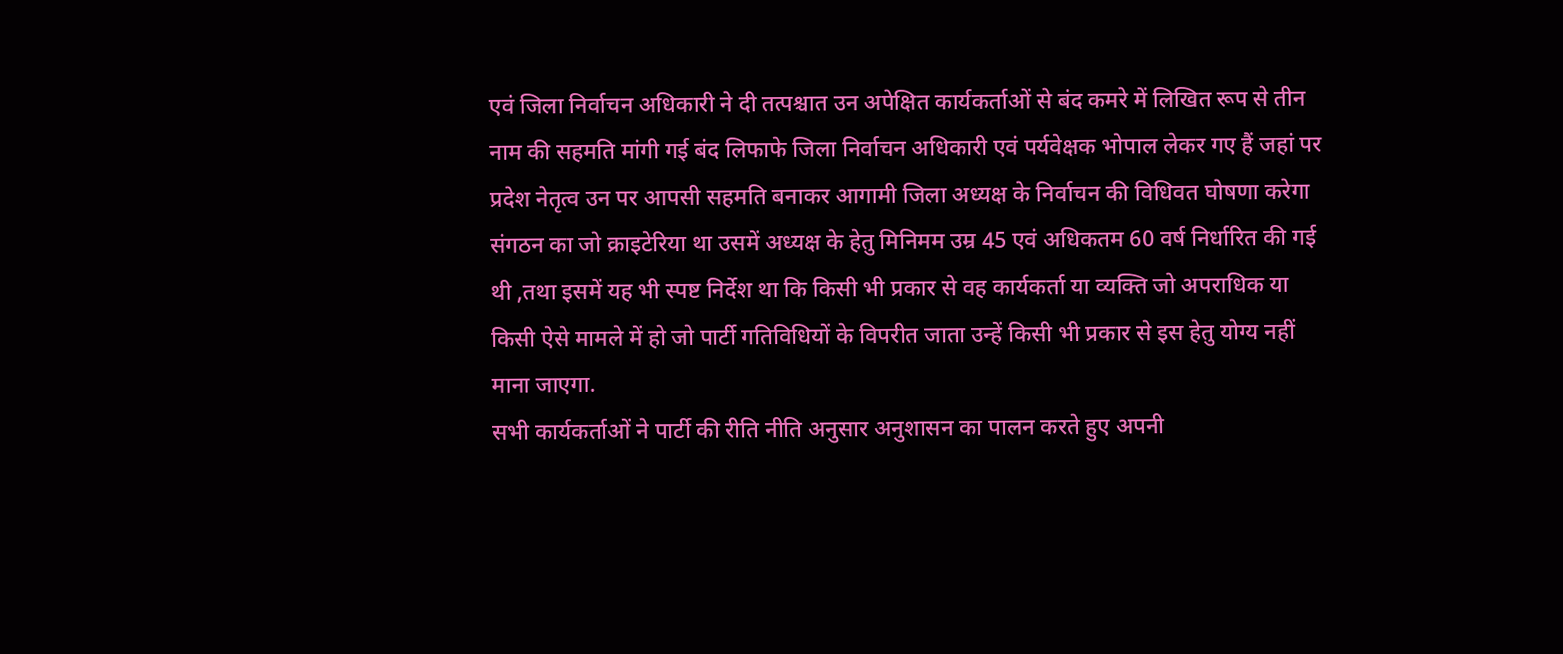एवं जिला निर्वाचन अधिकारी ने दी तत्पश्चात उन अपेक्षित कार्यकर्ताओं से बंद कमरे में लिखित रूप से तीन नाम की सहमति मांगी गई बंद लिफाफे जिला निर्वाचन अधिकारी एवं पर्यवेक्षक भोपाल लेकर गए हैं जहां पर प्रदेश नेतृत्व उन पर आपसी सहमति बनाकर आगामी जिला अध्यक्ष के निर्वाचन की विधिवत घोषणा करेगा संगठन का जो क्राइटेरिया था उसमें अध्यक्ष के हेतु मिनिमम उम्र 45 एवं अधिकतम 60 वर्ष निर्धारित की गई थी ,तथा इसमें यह भी स्पष्ट निर्देश था कि किसी भी प्रकार से वह कार्यकर्ता या व्यक्ति जो अपराधिक या किसी ऐसे मामले में हो जो पार्टी गतिविधियों के विपरीत जाता उन्हें किसी भी प्रकार से इस हेतु योग्य नहीं माना जाएगा.
सभी कार्यकर्ताओं ने पार्टी की रीति नीति अनुसार अनुशासन का पालन करते हुए अपनी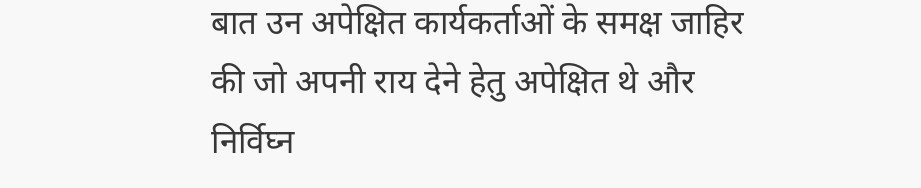बात उन अपेक्षित कार्यकर्ताओं के समक्ष जाहिर की जो अपनी राय देने हेतु अपेक्षित थे और निर्विघ्न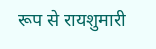रूप से रायशुमारी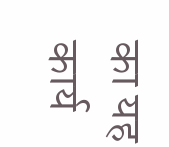का यह कार्य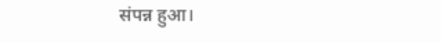संपन्न हुआ।